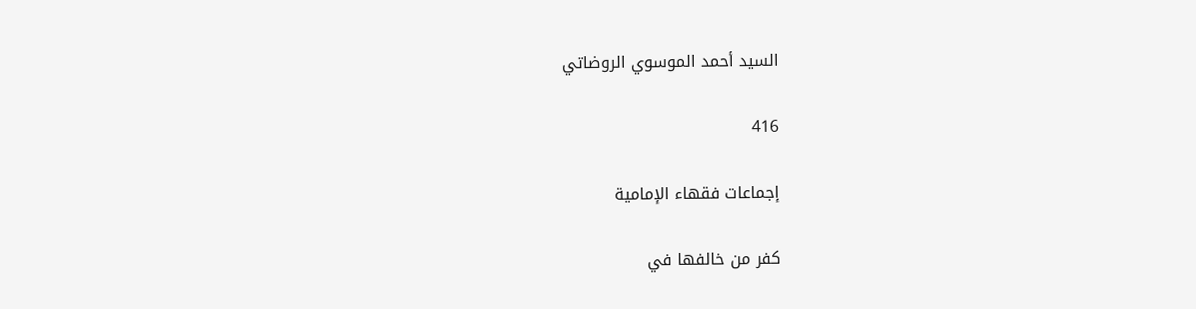السيد أحمد الموسوي الروضاتي

416

إجماعات فقهاء الإمامية

كفر من خالفها في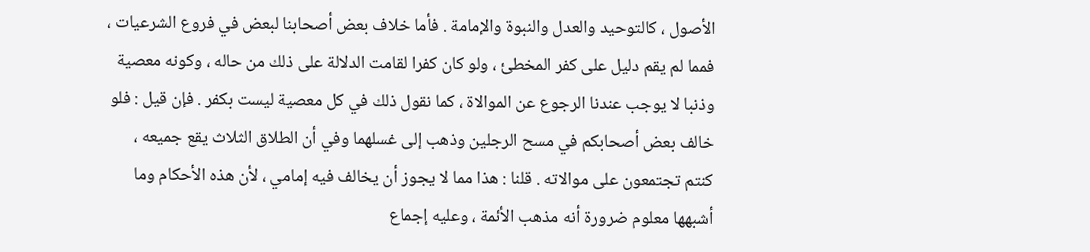الأصول ، كالتوحيد والعدل والنبوة والإمامة . فأما خلاف بعض أصحابنا لبعض في فروع الشرعيات ، فمما لم يقم دليل على كفر المخطئ ، ولو كان كفرا لقامت الدلالة على ذلك من حاله ، وكونه معصية وذنبا لا يوجب عندنا الرجوع عن الموالاة ، كما نقول ذلك في كل معصية ليست بكفر . فإن قيل : فلو خالف بعض أصحابكم في مسح الرجلين وذهب إلى غسلهما وفي أن الطلاق الثلاث يقع جميعه ، كنتم تجتمعون على موالاته . قلنا : هذا مما لا يجوز أن يخالف فيه إمامي ، لأن هذه الأحكام وما أشبهها معلوم ضرورة أنه مذهب الأئمة ، وعليه إجماع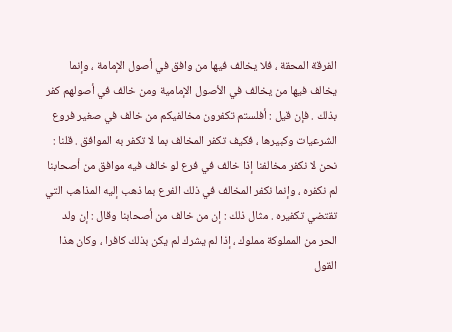الفرقة المحقة ، فلا يخالف فيها من وافق في أصول الإمامة ، وإنما يخالف فيها من يخالف في الأصول الإمامية ومن خالف في أصولهم كفر بذلك . فإن قيل : أفلستم تكفرون مخالفيكم من خالف في صغير فروع الشرعيات وكبيرها ، فكيف تكفر المخالف بما لا تكفر به الموافق . قلنا : نحن لا نكفر مخالفنا إذا خالف في فرع لو خالف فيه موافق من أصحابنا لم نكفره ، وإنما نكفر المخالف في ذلك الفرع بما ذهب إليه المذاهب التي تقتضي تكفيره . مثال ذلك : إن من خالف من أصحابنا وقال : إن ولد الحر من المملوكة مملوك ، إذا لم يشرك لم يكن بذلك كافرا ، وكان هذا القول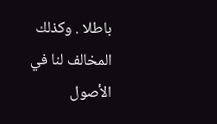باطلا . وكذلك المخالف لنا في الأصول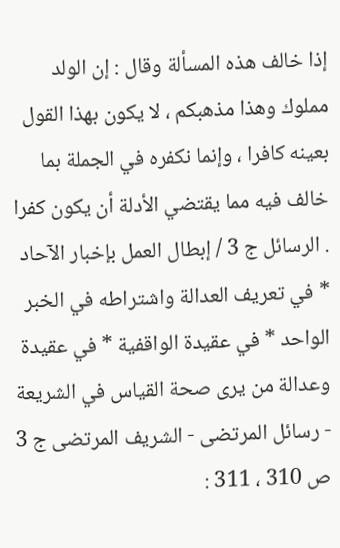إذا خالف هذه المسألة وقال : إن الولد مملوك وهذا مذهبكم ، لا يكون بهذا القول بعينه كافرا ، وإنما نكفره في الجملة بما خالف فيه مما يقتضي الأدلة أن يكون كفرا . الرسائل ج 3 / إبطال العمل بإخبار الآحاد * في تعريف العدالة واشتراطه في الخبر الواحد * في عقيدة الواقفية * في عقيدة وعدالة من يرى صحة القياس في الشريعة - رسائل المرتضى - الشريف المرتضى ج 3 ص 310 ، 311 :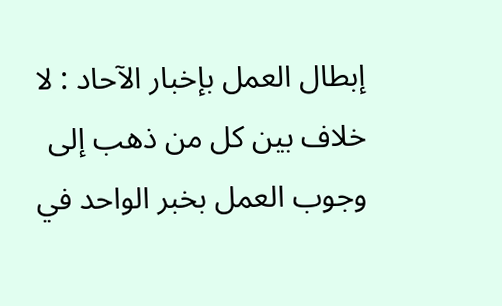إبطال العمل بإخبار الآحاد : لا خلاف بين كل من ذهب إلى وجوب العمل بخبر الواحد في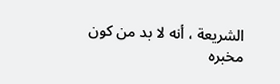الشريعة ، أنه لا بد من كون مخبره